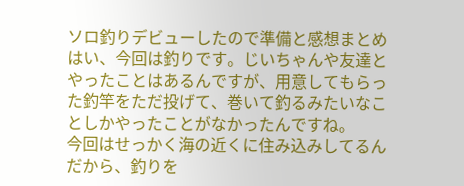ソロ釣りデビューしたので準備と感想まとめ
はい、今回は釣りです。じいちゃんや友達とやったことはあるんですが、用意してもらった釣竿をただ投げて、巻いて釣るみたいなことしかやったことがなかったんですね。
今回はせっかく海の近くに住み込みしてるんだから、釣りを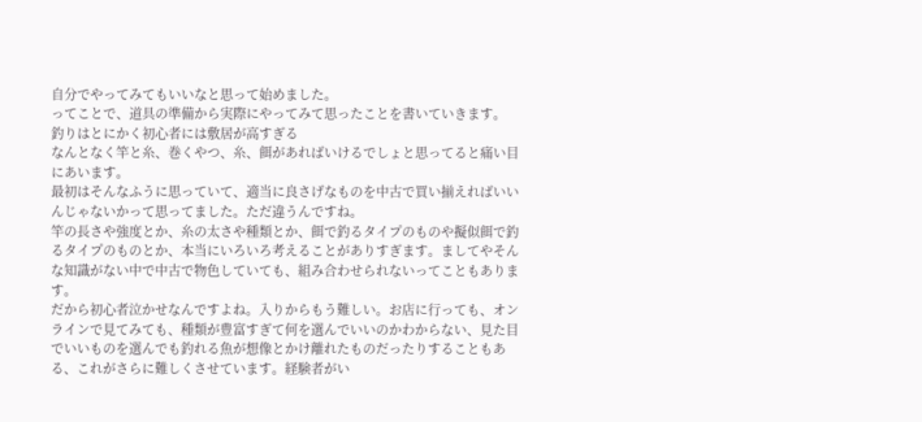自分でやってみてもいいなと思って始めました。
ってことで、道具の準備から実際にやってみて思ったことを書いていきます。
釣りはとにかく初心者には敷居が高すぎる
なんとなく竿と糸、巻くやつ、糸、餌があればいけるでしょと思ってると痛い目にあいます。
最初はそんなふうに思っていて、適当に良さげなものを中古で買い揃えればいいんじゃないかって思ってました。ただ違うんですね。
竿の長さや強度とか、糸の太さや種類とか、餌で釣るタイプのものや擬似餌で釣るタイプのものとか、本当にいろいろ考えることがありすぎます。ましてやそんな知識がない中で中古で物色していても、組み合わせられないってこともあります。
だから初心者泣かせなんですよね。入りからもう難しい。お店に行っても、オンラインで見てみても、種類が豊富すぎて何を選んでいいのかわからない、見た目でいいものを選んでも釣れる魚が想像とかけ離れたものだったりすることもある、これがさらに難しくさせています。経験者がい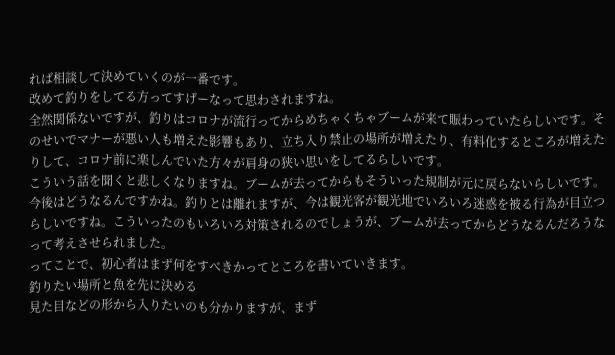れば相談して決めていくのが一番です。
改めて釣りをしてる方ってすげーなって思わされますね。
全然関係ないですが、釣りはコロナが流行ってからめちゃくちゃブームが来て賑わっていたらしいです。そのせいでマナーが悪い人も増えた影響もあり、立ち入り禁止の場所が増えたり、有料化するところが増えたりして、コロナ前に楽しんでいた方々が肩身の狭い思いをしてるらしいです。
こういう話を聞くと悲しくなりますね。ブームが去ってからもそういった規制が元に戻らないらしいです。今後はどうなるんですかね。釣りとは離れますが、今は観光客が観光地でいろいろ迷惑を被る行為が目立つらしいですね。こういったのもいろいろ対策されるのでしょうが、ブームが去ってからどうなるんだろうなって考えさせられました。
ってことで、初心者はまず何をすべきかってところを書いていきます。
釣りたい場所と魚を先に決める
見た目などの形から入りたいのも分かりますが、まず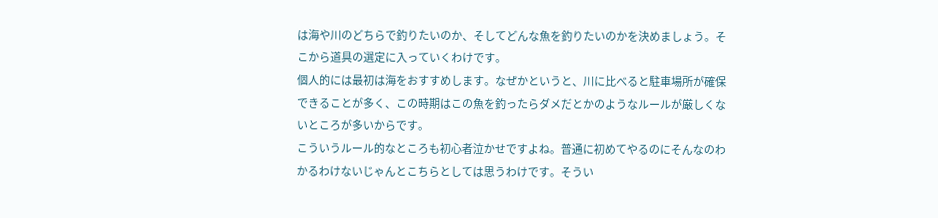は海や川のどちらで釣りたいのか、そしてどんな魚を釣りたいのかを決めましょう。そこから道具の選定に入っていくわけです。
個人的には最初は海をおすすめします。なぜかというと、川に比べると駐車場所が確保できることが多く、この時期はこの魚を釣ったらダメだとかのようなルールが厳しくないところが多いからです。
こういうルール的なところも初心者泣かせですよね。普通に初めてやるのにそんなのわかるわけないじゃんとこちらとしては思うわけです。そうい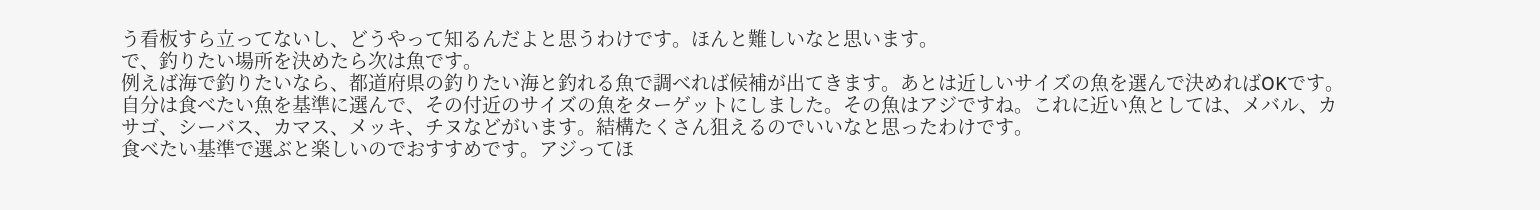う看板すら立ってないし、どうやって知るんだよと思うわけです。ほんと難しいなと思います。
で、釣りたい場所を決めたら次は魚です。
例えば海で釣りたいなら、都道府県の釣りたい海と釣れる魚で調べれば候補が出てきます。あとは近しいサイズの魚を選んで決めればOKです。
自分は食べたい魚を基準に選んで、その付近のサイズの魚をターゲットにしました。その魚はアジですね。これに近い魚としては、メバル、カサゴ、シーバス、カマス、メッキ、チヌなどがいます。結構たくさん狙えるのでいいなと思ったわけです。
食べたい基準で選ぶと楽しいのでおすすめです。アジってほ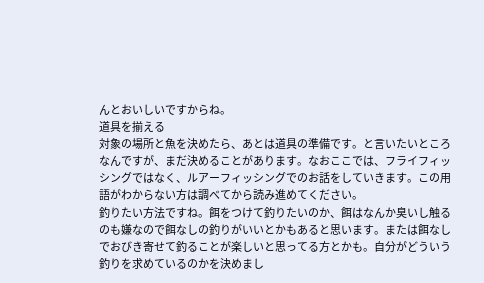んとおいしいですからね。
道具を揃える
対象の場所と魚を決めたら、あとは道具の準備です。と言いたいところなんですが、まだ決めることがあります。なおここでは、フライフィッシングではなく、ルアーフィッシングでのお話をしていきます。この用語がわからない方は調べてから読み進めてください。
釣りたい方法ですね。餌をつけて釣りたいのか、餌はなんか臭いし触るのも嫌なので餌なしの釣りがいいとかもあると思います。または餌なしでおびき寄せて釣ることが楽しいと思ってる方とかも。自分がどういう釣りを求めているのかを決めまし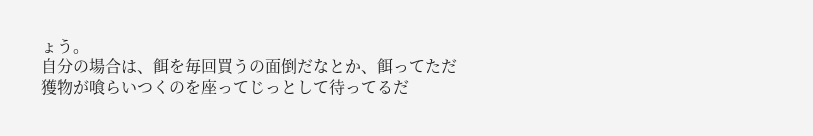ょう。
自分の場合は、餌を毎回買うの面倒だなとか、餌ってただ獲物が喰らいつくのを座ってじっとして待ってるだ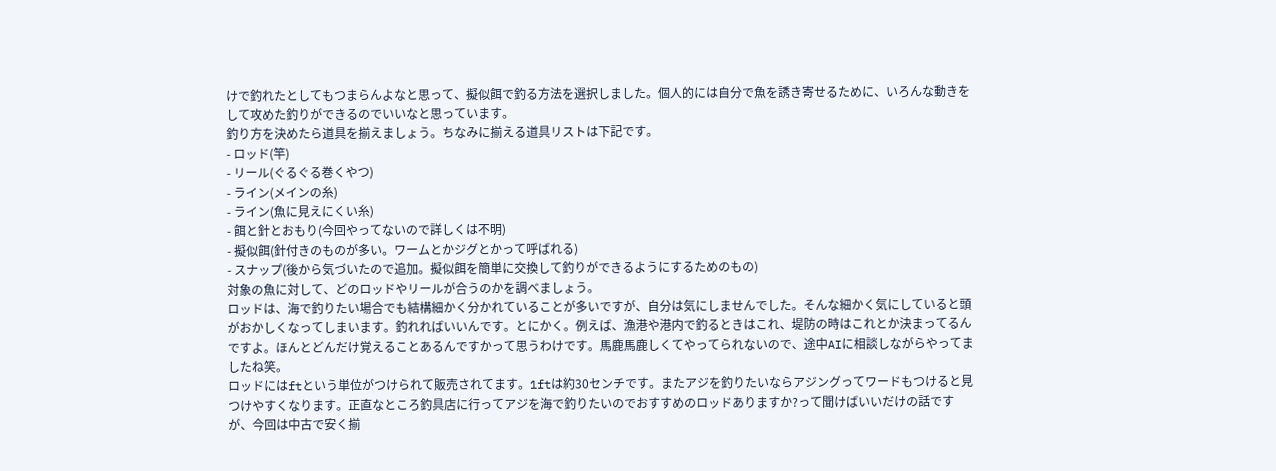けで釣れたとしてもつまらんよなと思って、擬似餌で釣る方法を選択しました。個人的には自分で魚を誘き寄せるために、いろんな動きをして攻めた釣りができるのでいいなと思っています。
釣り方を決めたら道具を揃えましょう。ちなみに揃える道具リストは下記です。
- ロッド(竿)
- リール(ぐるぐる巻くやつ)
- ライン(メインの糸)
- ライン(魚に見えにくい糸)
- 餌と針とおもり(今回やってないので詳しくは不明)
- 擬似餌(針付きのものが多い。ワームとかジグとかって呼ばれる)
- スナップ(後から気づいたので追加。擬似餌を簡単に交換して釣りができるようにするためのもの)
対象の魚に対して、どのロッドやリールが合うのかを調べましょう。
ロッドは、海で釣りたい場合でも結構細かく分かれていることが多いですが、自分は気にしませんでした。そんな細かく気にしていると頭がおかしくなってしまいます。釣れればいいんです。とにかく。例えば、漁港や港内で釣るときはこれ、堤防の時はこれとか決まってるんですよ。ほんとどんだけ覚えることあるんですかって思うわけです。馬鹿馬鹿しくてやってられないので、途中AIに相談しながらやってましたね笑。
ロッドにはftという単位がつけられて販売されてます。1ftは約30センチです。またアジを釣りたいならアジングってワードもつけると見つけやすくなります。正直なところ釣具店に行ってアジを海で釣りたいのでおすすめのロッドありますか?って聞けばいいだけの話ですが、今回は中古で安く揃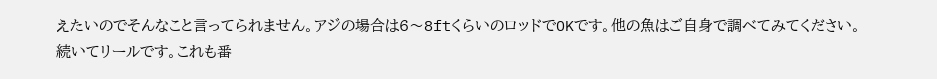えたいのでそんなこと言ってられません。アジの場合は6〜8ftくらいのロッドでOKです。他の魚はご自身で調べてみてください。
続いてリールです。これも番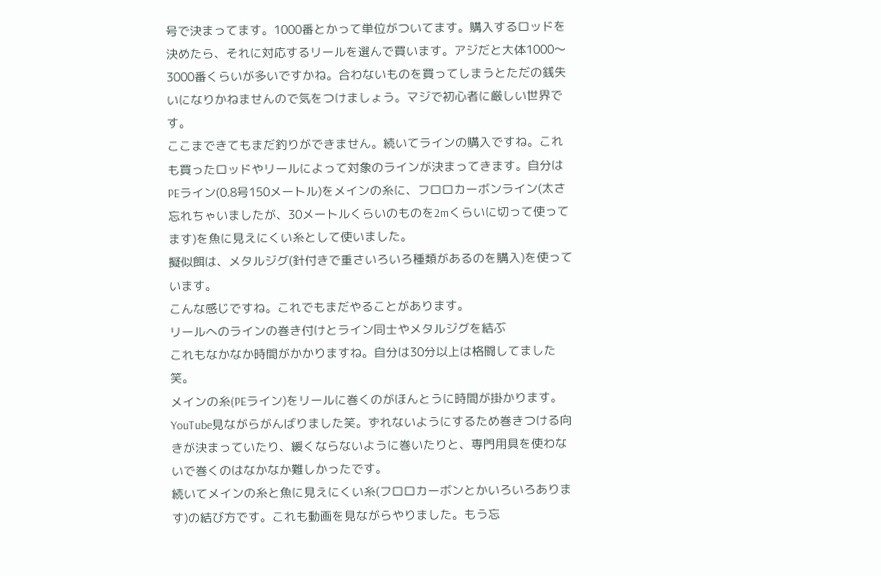号で決まってます。1000番とかって単位がついてます。購入するロッドを決めたら、それに対応するリールを選んで買います。アジだと大体1000〜3000番くらいが多いですかね。合わないものを買ってしまうとただの銭失いになりかねませんので気をつけましょう。マジで初心者に厳しい世界です。
ここまできてもまだ釣りができません。続いてラインの購入ですね。これも買ったロッドやリールによって対象のラインが決まってきます。自分はPEライン(0.8号150メートル)をメインの糸に、フロロカーボンライン(太さ忘れちゃいましたが、30メートルくらいのものを2mくらいに切って使ってます)を魚に見えにくい糸として使いました。
擬似餌は、メタルジグ(針付きで重さいろいろ種類があるのを購入)を使っています。
こんな感じですね。これでもまだやることがあります。
リールへのラインの巻き付けとライン同士やメタルジグを結ぶ
これもなかなか時間がかかりますね。自分は30分以上は格闘してました笑。
メインの糸(PEライン)をリールに巻くのがほんとうに時間が掛かります。YouTube見ながらがんばりました笑。ずれないようにするため巻きつける向きが決まっていたり、緩くならないように巻いたりと、専門用具を使わないで巻くのはなかなか難しかったです。
続いてメインの糸と魚に見えにくい糸(フロロカーボンとかいろいろあります)の結び方です。これも動画を見ながらやりました。もう忘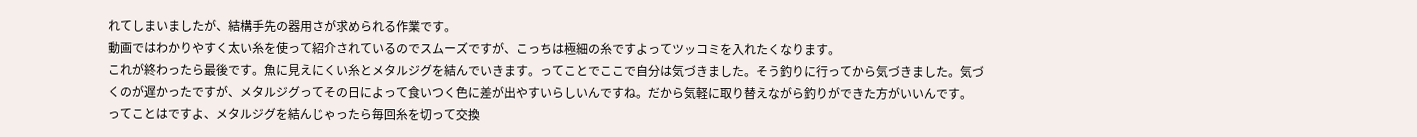れてしまいましたが、結構手先の器用さが求められる作業です。
動画ではわかりやすく太い糸を使って紹介されているのでスムーズですが、こっちは極細の糸ですよってツッコミを入れたくなります。
これが終わったら最後です。魚に見えにくい糸とメタルジグを結んでいきます。ってことでここで自分は気づきました。そう釣りに行ってから気づきました。気づくのが遅かったですが、メタルジグってその日によって食いつく色に差が出やすいらしいんですね。だから気軽に取り替えながら釣りができた方がいいんです。
ってことはですよ、メタルジグを結んじゃったら毎回糸を切って交換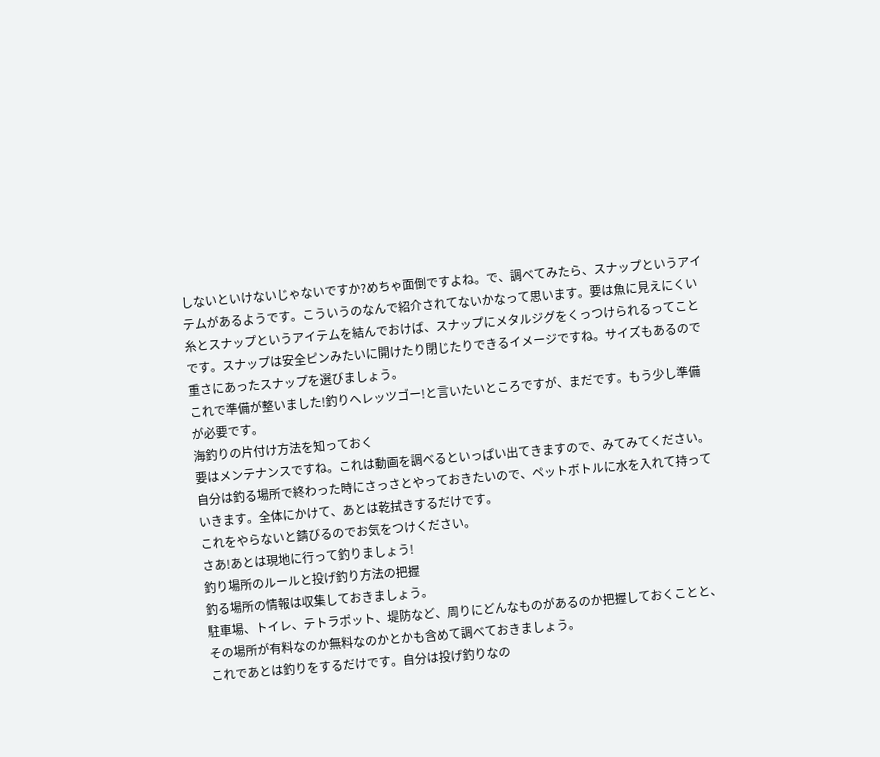しないといけないじゃないですか?めちゃ面倒ですよね。で、調べてみたら、スナップというアイテムがあるようです。こういうのなんで紹介されてないかなって思います。要は魚に見えにくい糸とスナップというアイテムを結んでおけば、スナップにメタルジグをくっつけられるってことです。スナップは安全ピンみたいに開けたり閉じたりできるイメージですね。サイズもあるので重さにあったスナップを選びましょう。
これで準備が整いました!釣りへレッツゴー!と言いたいところですが、まだです。もう少し準備が必要です。
海釣りの片付け方法を知っておく
要はメンテナンスですね。これは動画を調べるといっぱい出てきますので、みてみてください。
自分は釣る場所で終わった時にさっさとやっておきたいので、ペットボトルに水を入れて持っていきます。全体にかけて、あとは乾拭きするだけです。
これをやらないと錆びるのでお気をつけください。
さあ!あとは現地に行って釣りましょう!
釣り場所のルールと投げ釣り方法の把握
釣る場所の情報は収集しておきましょう。
駐車場、トイレ、テトラポット、堤防など、周りにどんなものがあるのか把握しておくことと、その場所が有料なのか無料なのかとかも含めて調べておきましょう。
これであとは釣りをするだけです。自分は投げ釣りなの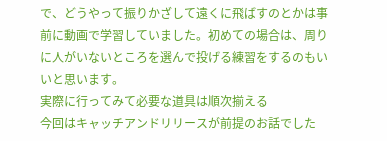で、どうやって振りかざして遠くに飛ばすのとかは事前に動画で学習していました。初めての場合は、周りに人がいないところを選んで投げる練習をするのもいいと思います。
実際に行ってみて必要な道具は順次揃える
今回はキャッチアンドリリースが前提のお話でした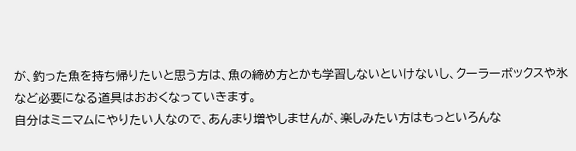が、釣った魚を持ち帰りたいと思う方は、魚の締め方とかも学習しないといけないし、クーラーボックスや氷など必要になる道具はおおくなっていきます。
自分はミニマムにやりたい人なので、あんまり増やしませんが、楽しみたい方はもっといろんな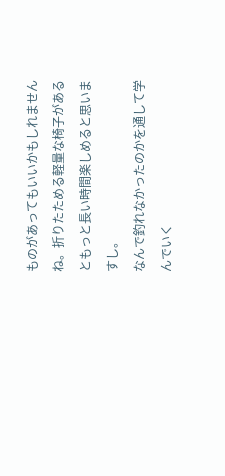ものがあってもいいかもしれませんね。折りたためる軽量な椅子があるともっと長い時間楽しめると思いますし。
なんで釣れなかったのかを通して学んでいく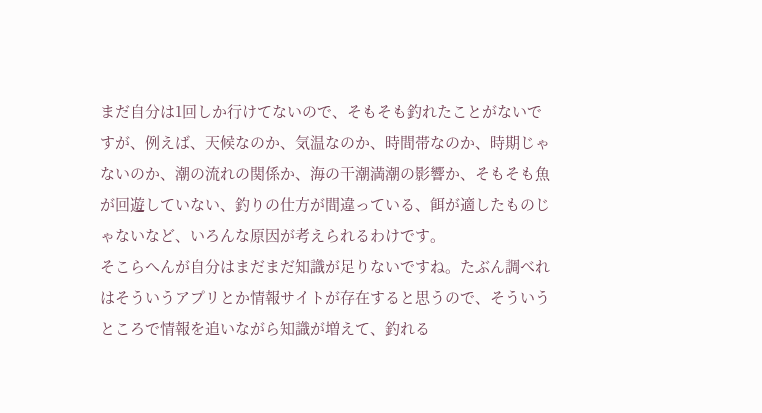まだ自分は1回しか行けてないので、そもそも釣れたことがないですが、例えば、天候なのか、気温なのか、時間帯なのか、時期じゃないのか、潮の流れの関係か、海の干潮満潮の影響か、そもそも魚が回遊していない、釣りの仕方が間違っている、餌が適したものじゃないなど、いろんな原因が考えられるわけです。
そこらへんが自分はまだまだ知識が足りないですね。たぶん調べれはそういうアプリとか情報サイトが存在すると思うので、そういうところで情報を追いながら知識が増えて、釣れる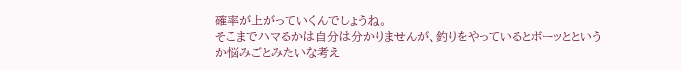確率が上がっていくんでしょうね。
そこまでハマるかは自分は分かりませんが、釣りをやっているとボーッとというか悩みごとみたいな考え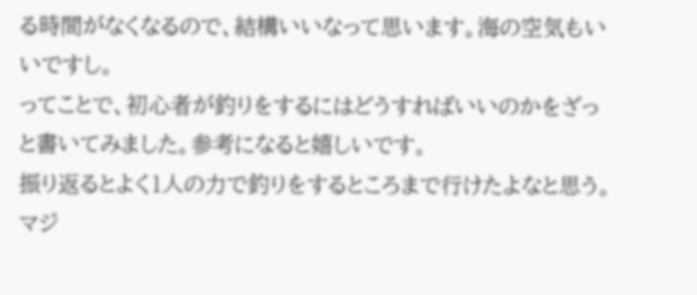る時間がなくなるので、結構いいなって思います。海の空気もいいですし。
ってことで、初心者が釣りをするにはどうすればいいのかをざっと書いてみました。参考になると嬉しいです。
振り返るとよく1人の力で釣りをするところまで行けたよなと思う。マジ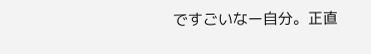ですごいなー自分。正直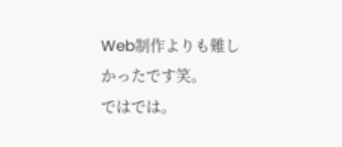Web制作よりも難しかったです笑。
ではでは。